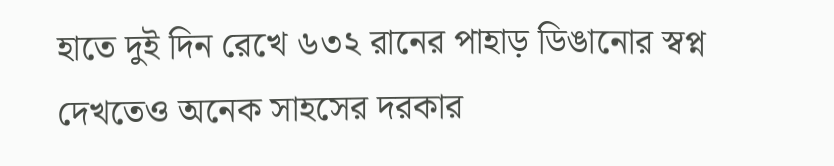হাতে দুই দিন রেখে ৬৩২ রানের পাহাড় ডিঙানোর স্বপ্ন দেখতেও অনেক সাহসের দরকার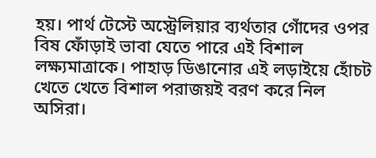হয়। পার্থ টেস্টে অস্ট্রেলিয়ার ব্যর্থতার গোঁদের ওপর বিষ ফোঁড়াই ভাবা যেতে পারে এই বিশাল লক্ষ্যমাত্রাকে। পাহাড় ডিঙানোর এই লড়াইয়ে হোঁচট খেতে খেতে বিশাল পরাজয়ই বরণ করে নিল অসিরা।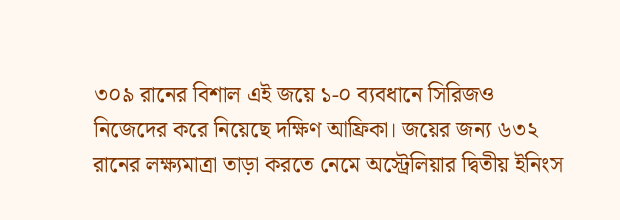৩০৯ রানের বিশাল এই জয়ে ১-০ ব্যবধানে সিরিজও নিজেদের করে নিয়েছে দক্ষিণ আফ্রিকা। জয়ের জন্য ৬৩২ রানের লক্ষ্যমাত্রা তাড়া করতে নেমে অস্ট্রেলিয়ার দ্বিতীয় ইনিংস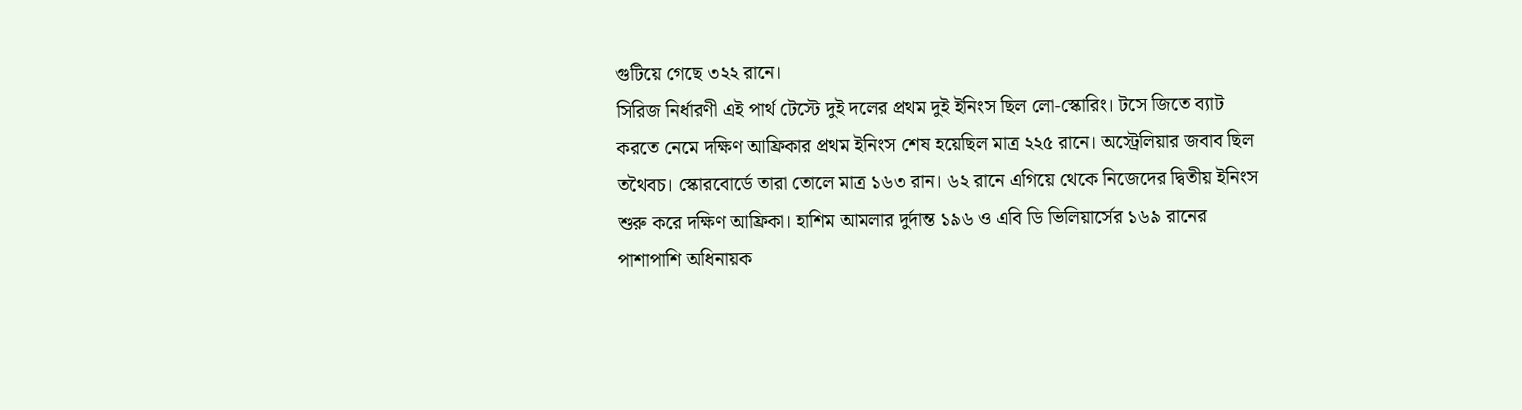গুটিয়ে গেছে ৩২২ রানে।
সিরিজ নির্ধারণী এই পার্থ টেস্টে দুই দলের প্রথম দুই ইনিংস ছিল লো-স্কোরিং। টসে জিতে ব্যাট করতে নেমে দক্ষিণ আফ্রিকার প্রথম ইনিংস শেষ হয়েছিল মাত্র ২২৫ রানে। অস্ট্রেলিয়ার জবাব ছিল তথৈবচ। স্কোরবোর্ডে তারা তোলে মাত্র ১৬৩ রান। ৬২ রানে এগিয়ে থেকে নিজেদের দ্বিতীয় ইনিংস শুরু করে দক্ষিণ আফ্রিকা। হাশিম আমলার দুর্দান্ত ১৯৬ ও এবি ডি ভিলিয়ার্সের ১৬৯ রানের পাশাপাশি অধিনায়ক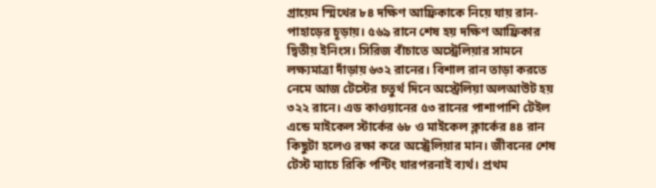গ্রায়েম স্মিথের ৮৪ দক্ষিণ আফ্রিকাকে নিয়ে যায় রান-পাহাড়ের চূড়ায়। ৫৬৯ রানে শেষ হয় দক্ষিণ আফ্রিকার দ্বিতীয় ইনিংস। সিরিজ বাঁচাতে অস্ট্রেলিয়ার সামনে লক্ষ্যমাত্রা দাঁড়ায় ৬৩২ রানের। বিশাল রান তাড়া করতে নেমে আজ টেস্টের চতুর্থ দিনে অস্ট্রেলিয়া অলআউট হয় ৩২২ রানে। এড কাওয়ানের ৫৩ রানের পাশাপাশি টেইল এন্ডে মাইকেল স্টার্কের ৬৮ ও মাইকেল ক্লার্কের ৪৪ রান কিছুটা হলেও রক্ষা করে অস্ট্রেলিয়ার মান। জীবনের শেষ টেস্ট ম্যাচে রিকি পন্টিং যারপরনাই ব্যর্থ। প্রথম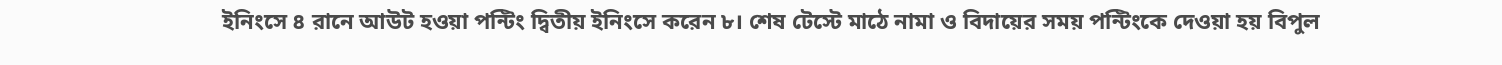ইনিংসে ৪ রানে আউট হওয়া পন্টিং দ্বিতীয় ইনিংসে করেন ৮। শেষ টেস্টে মাঠে নামা ও বিদায়ের সময় পন্টিংকে দেওয়া হয় বিপুল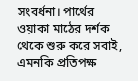সংবর্ধনা। পার্থের ওয়াকা মাঠের দর্শক থেকে শুরু করে সবাই, এমনকি প্রতিপক্ষ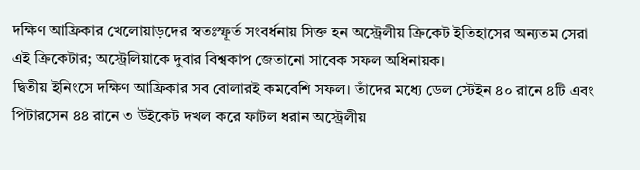দক্ষিণ আফ্রিকার খেলোয়াড়দের স্বতঃস্ফূর্ত সংবর্ধনায় সিক্ত হন অস্ট্রেলীয় ক্রিকেট ইতিহাসের অন্যতম সেরা এই ক্রিকেটার; অস্ট্রেলিয়াকে দুবার বিশ্বকাপ জেতানো সাবেক সফল অধিনায়ক।
দ্বিতীয় ইনিংসে দক্ষিণ আফ্রিকার সব বোলারই কমবেশি সফল। তাঁদের মধ্যে ডেল স্টেইন ৪০ রানে ৪টি এবং পিটারসেন ৪৪ রানে ৩ উইকেট দখল করে ফাটল ধরান অস্ট্রেলীয়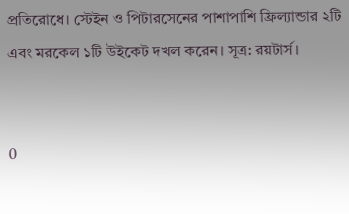প্রতিরোধে। স্টেইন ও পিটারসেনের পাশাপাশি ফ্রিল্যান্ডার ২টি এবং মরকেল ১টি উইকেট দখল করেন। সূত্র: রয়টার্স।


0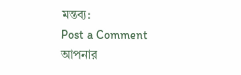মন্তব্য:
Post a Comment
আপনার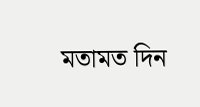মতামত দিন